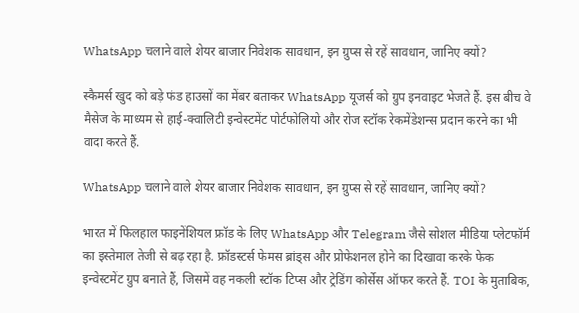WhatsApp चलाने वाले शेयर बाजार निवेशक सावधान, इन ग्रुप्स से रहें सावधान, जानिए क्यों?

स्कैमर्स खुद को बड़े फंड हाउसों का मेंबर बताकर WhatsApp यूजर्स को ग्रुप इनवाइट भेजते हैं. इस बीच वे मैसेज के माध्यम से हाई-क्वालिटी इन्वेस्टमेंट पोर्टफोलियो और रोज स्टॉक रेकमेंडेशन्स प्रदान करने का भी वादा करते हैं.

WhatsApp चलाने वाले शेयर बाजार निवेशक सावधान, इन ग्रुप्स से रहें सावधान, जानिए क्यों?

भारत में फिलहाल फाइनेंशियल फ्रॉड के लिए WhatsApp और Telegram जैसे सोशल मीडिया प्लेटफॉर्म का इस्तेमाल तेजी से बढ़ रहा है. फ्रॉडस्टर्स फेमस ब्रांड्स और प्रोफेशनल होने का दिखावा करके फेक इन्वेस्टमेंट ग्रुप बनाते हैं, जिसमें वह नकली स्टॉक टिप्स और ट्रेडिंग कोर्सेस ऑफर करते हैं. TOI के मुताबिक,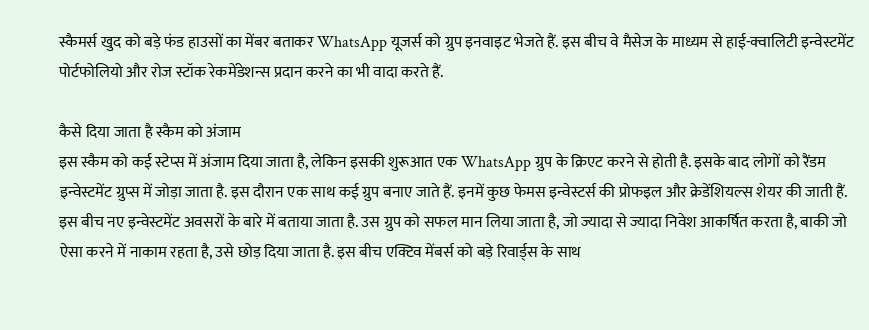स्कैमर्स खुद को बड़े फंड हाउसों का मेंबर बताकर WhatsApp यूजर्स को ग्रुप इनवाइट भेजते हैं. इस बीच वे मैसेज के माध्यम से हाई-क्वालिटी इन्वेस्टमेंट पोर्टफोलियो और रोज स्टॉक रेकमेंडेशन्स प्रदान करने का भी वादा करते हैं.

कैसे दिया जाता है स्कैम को अंजाम
इस स्कैम को कई स्टेप्स में अंजाम दिया जाता है, लेकिन इसकी शुरूआत एक WhatsApp ग्रुप के क्रिएट करने से होती है. इसके बाद लोगों को रैंडम इन्वेस्टमेंट ग्रुप्स में जोड़ा जाता है. इस दौरान एक साथ कई ग्रुप बनाए जाते हैं. इनमें कुछ फेमस इन्वेस्टर्स की प्रोफइल और क्रेडेंशियल्स शेयर की जाती हैं. इस बीच नए इन्वेस्टमेंट अवसरों के बारे में बताया जाता है. उस ग्रुप को सफल मान लिया जाता है, जो ज्यादा से ज्यादा निवेश आकर्षित करता है, बाकी जो ऐसा करने में नाकाम रहता है, उसे छोड़ दिया जाता है. इस बीच एक्टिव मेंबर्स को बड़े रिवार्ड्स के साथ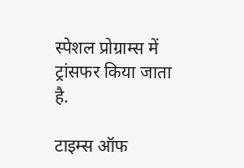स्पेशल प्रोग्राम्स में ट्रांसफर किया जाता है.

टाइम्स ऑफ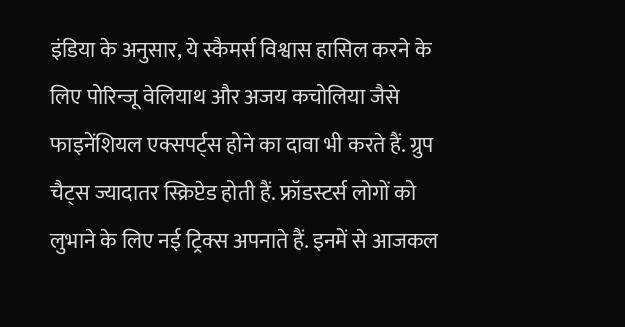इंडिया के अनुसार, ये स्कैमर्स विश्वास हासिल करने के लिए पोरिन्जू वेलियाथ और अजय कचोलिया जैसे फाइनेंशियल एक्सपर्ट्स होने का दावा भी करते हैं. ग्रुप चैट्स ज्यादातर स्क्रिप्टेड होती हैं. फ्रॉडस्टर्स लोगों को लुभाने के लिए नई ट्रिक्स अपनाते हैं. इनमें से आजकल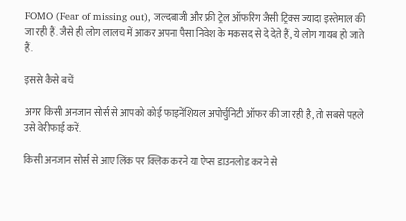FOMO (Fear of missing out), जल्दबाजी और फ्री ट्रेल ऑफरिंग जैसी ट्रिक्स ज्यादा इस्तेमाल की जा रही हैं. जैसे ही लोग लालच में आकर अपना पैसा निवेश के मकसद से दे देते हैं, ये लोग गायब हो जाते हैं.

इससे कैसे बचें

अगर किसी अनजान सोर्स से आपको कोई फाइनेंशियल अपोर्चुनिटी ऑफर की जा रही है, तो सबसे पहले उसे वेरीफाई करें.

किसी अनजान सोर्स से आए लिंक पर क्लिक करने या ऐप्स डाउनलोड करने से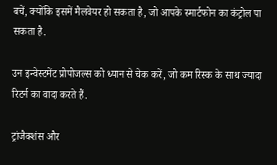बचें, क्योंकि इसमें मैलवेयर हो सकता है, जो आपके स्मार्टफोन का कंट्रोल पा सकता है.

उन इन्वेस्टमेंट प्रोपोजल्स को ध्यान से चेक करें, जो कम रिस्क के साथ ज्यादा रिटर्न का वादा करते हैं.

ट्रांजैक्शंस और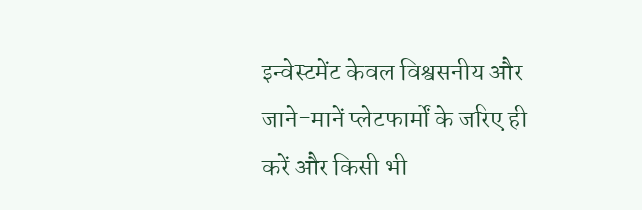इन्वेस्टमेंट केवल विश्वसनीय और जाने-मानें प्लेटफार्मों के जरिए ही करें और किसी भी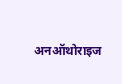अनऑथोराइज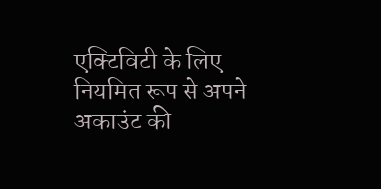एक्टिविटी के लिए नियमित रूप से अपने अकाउंट की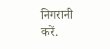निगरानी करें.